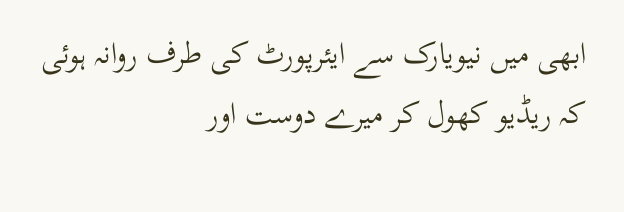ابھی میں نیویارک سے ایئرپورٹ کی طرف روانہ ہوئی کہ ریڈیو کھول کر میرے دوست اور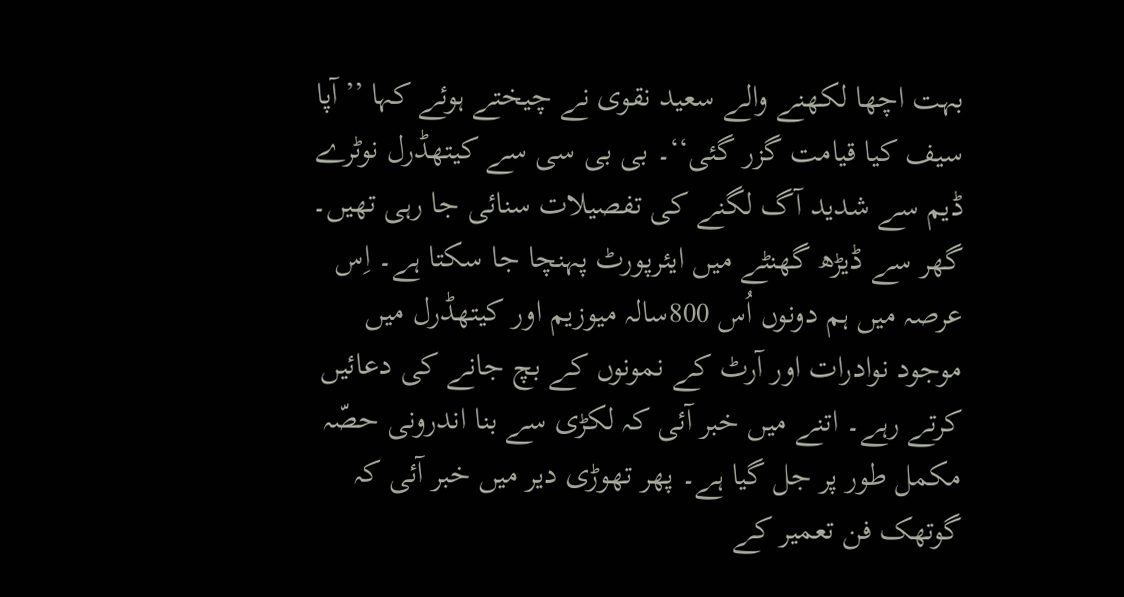بہت اچھا لکھنے والے سعید نقوی نے چیختے ہوئے کہا ’’آپا سیف کیا قیامت گزر گئی‘‘۔ بی بی سی سے کیتھڈرل نوٹرے ڈیم سے شدید آگ لگنے کی تفصیلات سنائی جا رہی تھیں۔ گھر سے ڈیڑھ گھنٹے میں ایئرپورٹ پہنچا جا سکتا ہے۔ اِس عرصہ میں ہم دونوں اُس 800سالہ میوزیم اور کیتھڈرل میں موجود نوادرات اور آرٹ کے نمونوں کے بچ جانے کی دعائیں کرتے رہے۔ اتنے میں خبر آئی کہ لکڑی سے بنا اندرونی حصّہ مکمل طور پر جل گیا ہے۔ پھر تھوڑی دیر میں خبر آئی کہ گوتھک فن تعمیر کے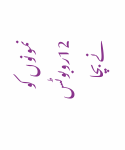نمونوں کو 12روبوٹس نے بچا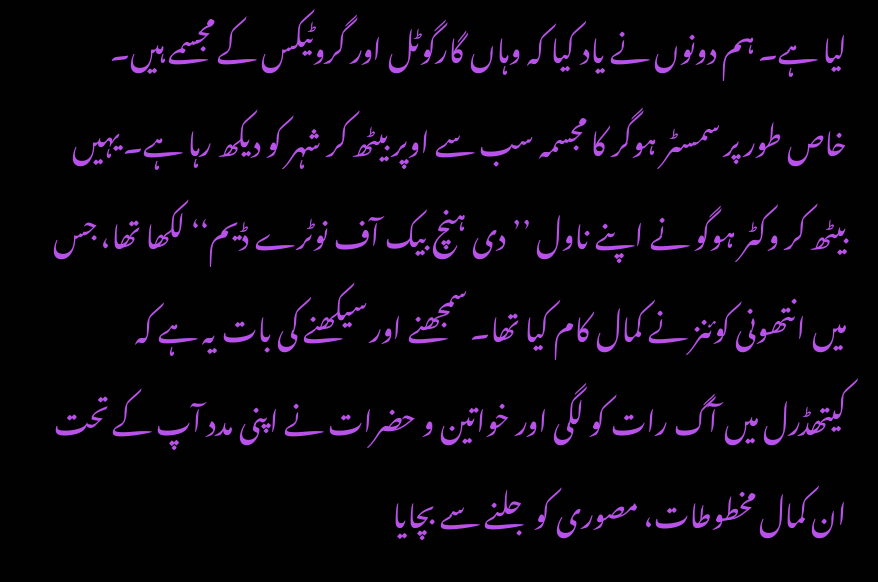لیا ہے۔ ہم دونوں نے یاد کیا کہ وہاں گارگوٹل اور گروٹیکس کے مجسمے ہیں۔ خاص طور پر سمسٹر ہوگر کا مجسمہ سب سے اوپر بیٹھ کر شہر کو دیکھ رہا ہے۔ یہیں بیٹھ کر وکٹر ہوگو نے اپنے ناول ’’دی ہنچ بیک آف نوٹرے ڈیم‘‘ لکھا تھا، جس میں انتھونی کوئنز نے کمال کام کیا تھا۔ سمجھنے اور سیکھنے کی بات یہ ہے کہ کیتھڈرل میں آگ رات کو لگی اور خواتین و حضرات نے اپنی مدد آپ کے تحت ان کمال مخطوطات، مصوری کو جلنے سے بچایا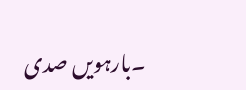۔بارہویں صدی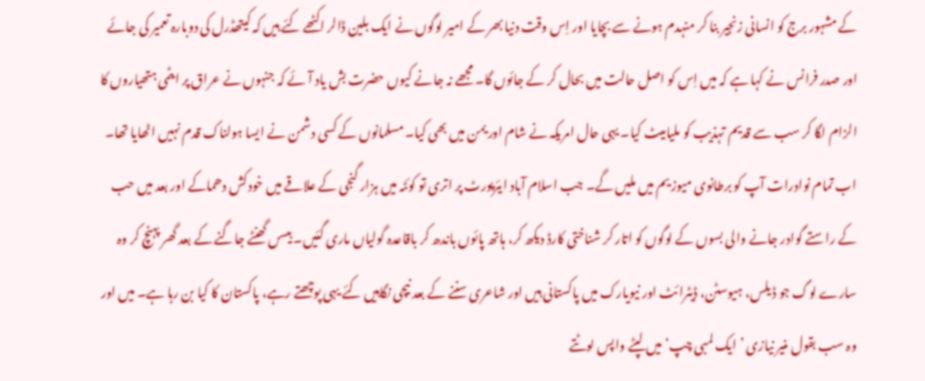کے مشہور برج کو انسانی زنجیر بنا کر منہدم ہونے سے بچایا اور اِس وقت دنیا بھر کے امیر لوگوں نے ایک بلین ڈالر اکٹھے کئے ہیں کہ کیتھڈرل کی دوبارہ تعمیر کی جائے اور صدر فرانس نے کہا ہے کہ میں اِس کو اصل حالت میں بحال کر کے جائوں گا۔ مجھے نہ جانے کیوں حضرت بش یاد آئے کہ جنہوں نے عراق پر ایٹمی ہتھیاروں کا الزام لگا کر سب سے قدیم تہذیب کو ملیامیٹ کیا۔ یہی حال امریکہ نے شام اور یمن میں بھی کیا۔ مسلمانوں کے کسی دشمن نے ایسا ہولناک قدم نہیں اٹھایا تھا۔ اب تمام نوادرات آپ کو برطانوی میوزیم میں ملیں گے۔ جب اسلام آباد ایئرپورٹ پر اتری تو کوئٹہ میں ہزار گنجی کے علاقے میں خودکش دھماکے اور بعد میں حب کے راستے گوادر جانے والی بسوں کے لوگوں کو اتار کر شناختی کارڈ دیکھ کر، ہاتھ پائوں باندھ کر باقاعدہ گولیاں ماری گئیں۔ بیسں گھنٹے جاگنے کے بعد گھر پہنچ کر وہ سارے لوگ جو ڈیلس، ہیوسٹن، ڈیٹرائٹ اور نیویارک میں پاکستانی ہیں اور شاعری سننے کے بعد نیچی نگاہیں کئے یہی پوچھتے رہے، پاکستان کا کیا بن رہا ہے۔ میں اور وہ سب بقول منیر نیازی ’ایک لمبی چپ‘ میں لپٹے واپس لوٹتے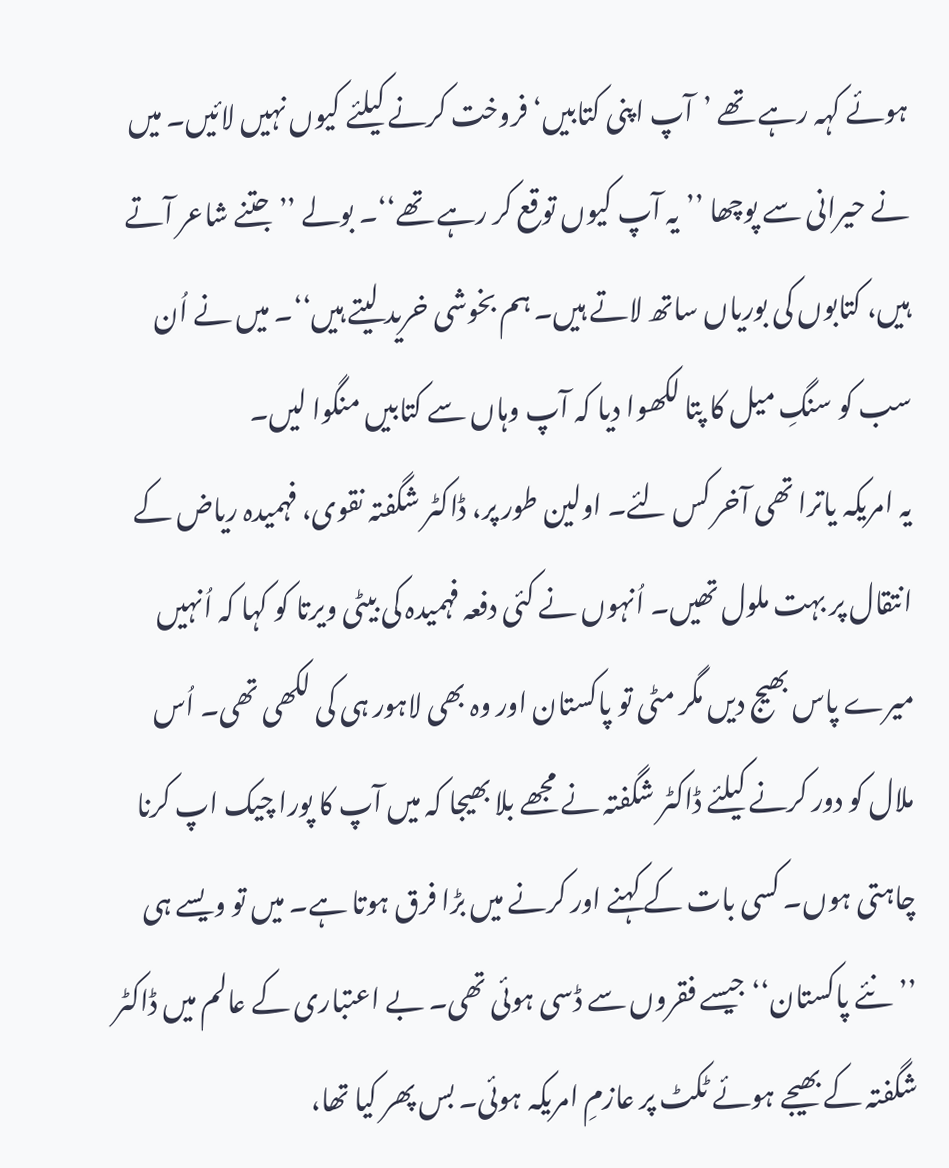ہوئے کہہ رہے تھے ’آپ اپنی کتابیں‘ فروخت کرنے کیلئے کیوں نہیں لائیں۔ میں نے حیرانی سے پوچھا ’’یہ آپ کیوں توقع کر رہے تھے‘‘۔ بولے ’’جتنے شاعر آتے ہیں، کتابوں کی بوریاں ساتھ لاتے ہیں۔ ہم بخوشی خرید لیتے ہیں‘‘۔ میں نے اُن سب کو سنگِ میل کا پتا لکھوا دیا کہ آپ وہاں سے کتابیں منگوا لیں۔
یہ امریکہ یاترا تھی آخر کس لئے۔ اولین طور پر، ڈاکٹر شگفتہ نقوی، فہمیدہ ریاض کے انتقال پر بہت ملول تھیں۔ اُنہوں نے کئی دفعہ فہمیدہ کی بیٹی ویرتا کو کہا کہ اُنہیں میرے پاس بھیج دیں مگر مٹی تو پاکستان اور وہ بھی لاہور ہی کی لکھی تھی۔ اُس ملال کو دور کرنے کیلئے ڈاکٹر شگفتہ نے مجھے بلا بھیجا کہ میں آپ کا پورا چیک اپ کرنا چاہتی ہوں۔ کسی بات کے کہنے اور کرنے میں بڑا فرق ہوتا ہے۔ میں تو ویسے ہی ’’نئے پاکستان‘‘ جیسے فقروں سے ڈسی ہوئی تھی۔ بے اعتباری کے عالم میں ڈاکٹر شگفتہ کے بھیجے ہوئے ٹکٹ پر عازمِ امریکہ ہوئی۔ بس پھر کیا تھا،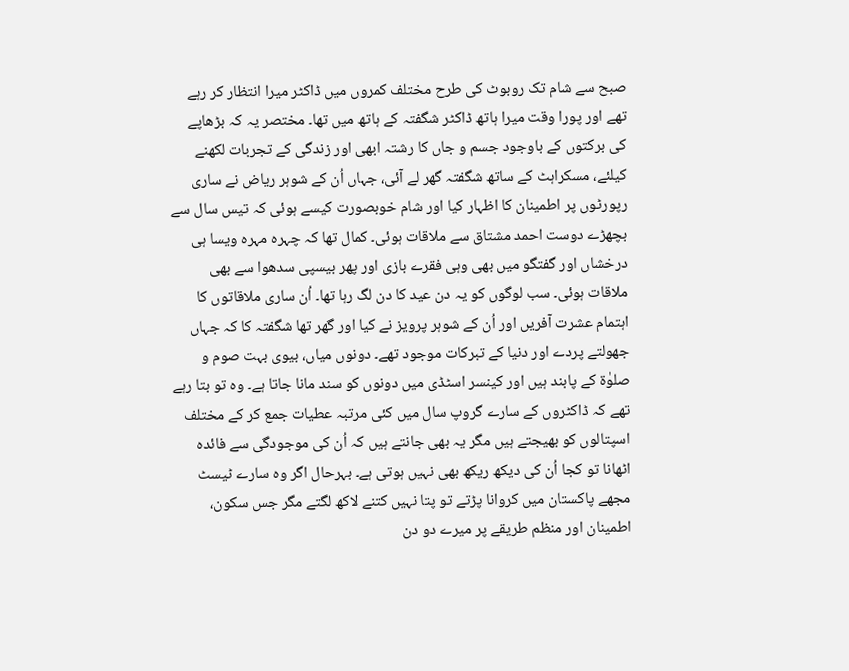صبح سے شام تک روبوٹ کی طرح مختلف کمروں میں ڈاکٹر میرا انتظار کر رہے تھے اور پورا وقت میرا ہاتھ ڈاکٹر شگفتہ کے ہاتھ میں تھا۔ مختصر یہ کہ بڑھاپے کی برکتوں کے باوجود جسم و جاں کا رشتہ ابھی اور زندگی کے تجربات لکھنے کیلئے، مسکراہٹ کے ساتھ شگفتہ گھر لے آئی، جہاں اُن کے شوہر ریاض نے ساری رپورٹوں پر اطمینان کا اظہار کیا اور شام خوبصورت کیسے ہوئی کہ تیس سال سے بچھڑے دوست احمد مشتاق سے ملاقات ہوئی۔ کمال تھا کہ چہرہ مہرہ ویسا ہی درخشاں اور گفتگو میں بھی وہی فقرے بازی اور پھر بیسپی سدھوا سے بھی ملاقات ہوئی۔ سب لوگوں کو یہ دن عید کا دن لگ رہا تھا۔ اُن ساری ملاقاتوں کا اہتمام عشرت آفریں اور اُن کے شوہر پرویز نے کیا اور گھر تھا شگفتہ کا کہ جہاں جھولتے پردے اور دنیا کے تبرکات موجود تھے۔ دونوں میاں، بیوی بہت صوم و صلوٰۃ کے پابند ہیں اور کینسر اسٹڈی میں دونوں کو سند مانا جاتا ہے۔ وہ تو بتا رہے تھے کہ ڈاکٹروں کے سارے گروپ سال میں کئی مرتبہ عطیات جمع کر کے مختلف اسپتالوں کو بھیجتے ہیں مگر یہ بھی جانتے ہیں کہ اُن کی موجودگی سے فائدہ اٹھانا تو کجا اُن کی دیکھ ریکھ بھی نہیں ہوتی ہے۔ بہرحال اگر وہ سارے ٹیسٹ مجھے پاکستان میں کروانا پڑتے تو پتا نہیں کتنے لاکھ لگتے مگر جس سکون، اطمینان اور منظم طریقے پر میرے دو دن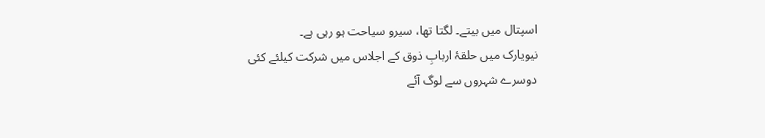اسپتال میں بیتے۔ لگتا تھا، سیرو سیاحت ہو رہی ہے۔
نیویارک میں حلقۂ اربابِ ذوق کے اجلاس میں شرکت کیلئے کئی دوسرے شہروں سے لوگ آئے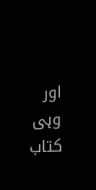اور وہی کتاب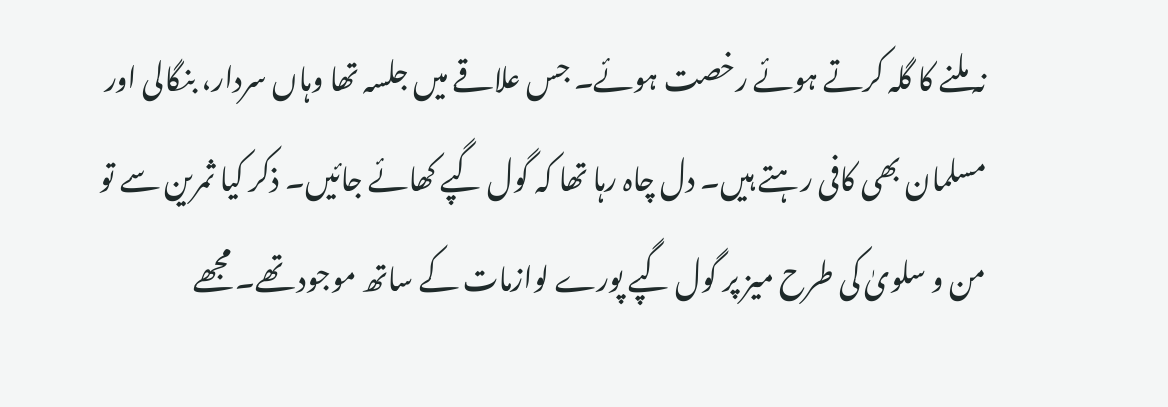نہ ملنے کا گلہ کرتے ہوئے رخصت ہوئے۔ جس علاقے میں جلسہ تھا وہاں سردار، بنگالی اور مسلمان بھی کافی رہتے ہیں۔ دل چاہ رہا تھا کہ گول گپے کھائے جائیں۔ ذکر کیا ثمرین سے تو من و سلویٰ کی طرح میز پر گول گپے پورے لوازمات کے ساتھ موجود تھے۔ مجھے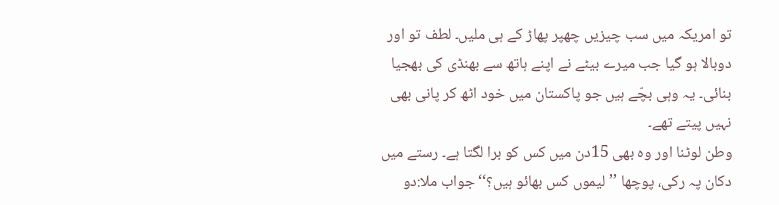تو امریکہ میں سب چیزیں چھپر پھاڑ کے ہی ملیں۔ لطف تو اور دوبالا ہو گیا جب میرے بیٹے نے اپنے ہاتھ سے بھنڈی کی بھجیا بنائی۔ یہ وہی بچّے ہیں جو پاکستان میں خود اٹھ کر پانی بھی نہیں پیتے تھے۔
وطن لوٹنا اور وہ بھی 15دن میں کس کو برا لگتا ہے۔ رستے میں دکان پہ رکی، پوچھا ’’لیموں کس بھائو ہیں؟‘‘ جواب ملا:دو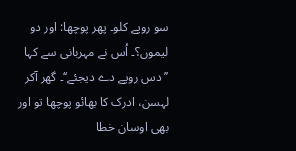سو روپے کلو۔ پھر پوچھا: اور دو لیموں؟۔ اُس نے مہربانی سے کہا ’’دس روپے دے دیجئے‘‘۔ گھر آکر لہسن، ادرک کا بھائو پوچھا تو اور بھی اوسان خطا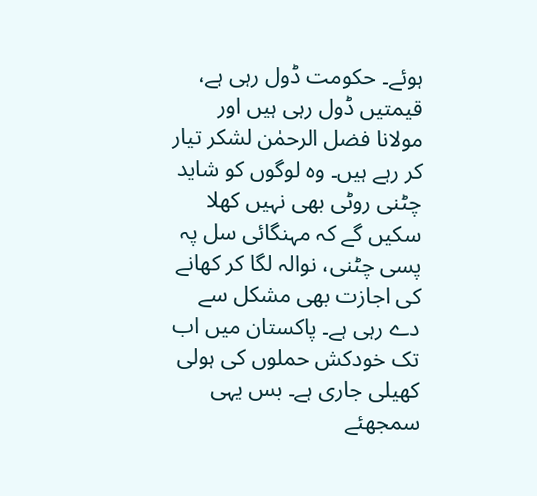ہوئے۔ حکومت ڈول رہی ہے، قیمتیں ڈول رہی ہیں اور مولانا فضل الرحمٰن لشکر تیار کر رہے ہیں۔ وہ لوگوں کو شاید چٹنی روٹی بھی نہیں کھلا سکیں گے کہ مہنگائی سل پہ پسی چٹنی، نوالہ لگا کر کھانے کی اجازت بھی مشکل سے دے رہی ہے۔ پاکستان میں اب تک خودکش حملوں کی ہولی کھیلی جاری ہے۔ بس یہی سمجھئے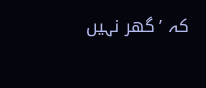کہ ’گھر نہیں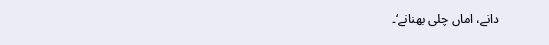دانے، اماں چلی بھنانے‘۔